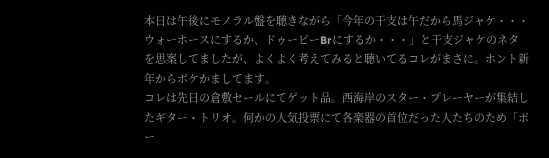本日は午後にモノラル盤を聴きながら「今年の干支は午だから馬ジャケ・・・ウォーホースにするか、ドゥービーBrにするか・・・」と干支ジャケのネタを思案してましたが、よくよく考えてみると聴いてるコレがまさに。ホント新年からボケかましてます。
コレは先日の倉敷セールにてゲット品。西海岸のスター・プレーヤーが集結したギター・トリオ。何かの人気投票にて各楽器の首位だった人たちのため「ポー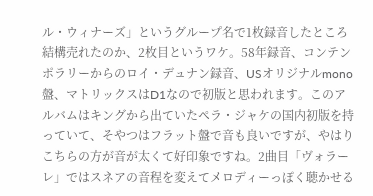ル・ウィナーズ」というグループ名で1枚録音したところ結構売れたのか、2枚目というワケ。58年録音、コンテンポラリーからのロイ・デュナン録音、USオリジナルmono盤、マトリックスはD1なので初版と思われます。このアルバムはキングから出ていたペラ・ジャケの国内初版を持っていて、そやつはフラット盤で音も良いですが、やはりこちらの方が音が太くて好印象ですね。2曲目「ヴォラーレ」ではスネアの音程を変えてメロディーっぽく聴かせる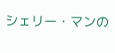シェリー・マンの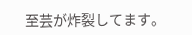至芸が炸裂してます。